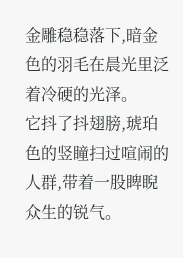金雕稳稳落下,暗金色的羽毛在晨光里泛着冷硬的光泽。
它抖了抖翅膀,琥珀色的竖瞳扫过喧闹的人群,带着一股睥睨众生的锐气。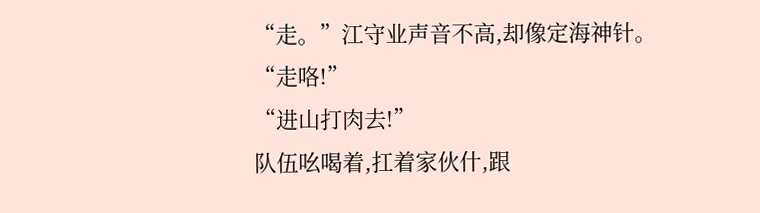“走。”江守业声音不高,却像定海神针。
“走咯!”
“进山打肉去!”
队伍吆喝着,扛着家伙什,跟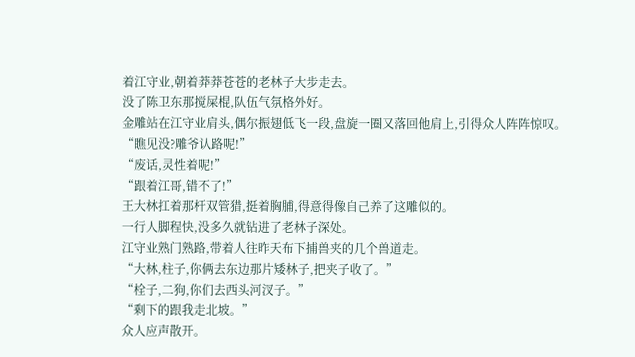着江守业,朝着莽莽苍苍的老林子大步走去。
没了陈卫东那搅屎棍,队伍气氛格外好。
金雕站在江守业肩头,偶尔振翅低飞一段,盘旋一圈又落回他肩上,引得众人阵阵惊叹。
“瞧见没?雕爷认路呢!”
“废话,灵性着呢!”
“跟着江哥,错不了!”
王大林扛着那杆双管猎,挺着胸脯,得意得像自己养了这雕似的。
一行人脚程快,没多久就钻进了老林子深处。
江守业熟门熟路,带着人往昨天布下捕兽夹的几个兽道走。
“大林,柱子,你俩去东边那片矮林子,把夹子收了。”
“栓子,二狗,你们去西头河汊子。”
“剩下的跟我走北坡。”
众人应声散开。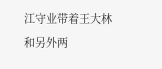江守业带着王大林和另外两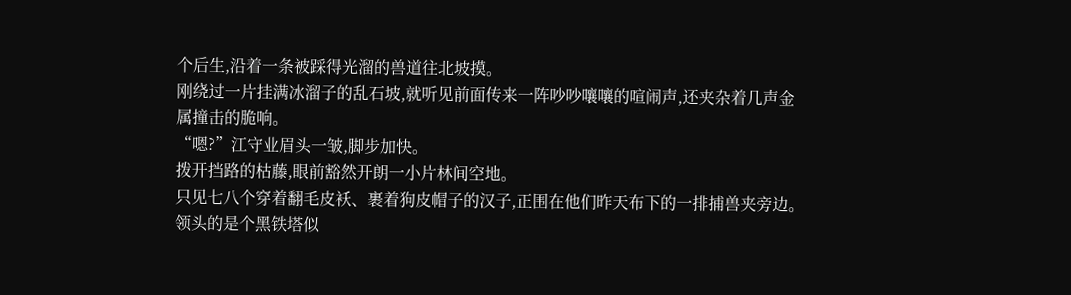个后生,沿着一条被踩得光溜的兽道往北坡摸。
刚绕过一片挂满冰溜子的乱石坡,就听见前面传来一阵吵吵嚷嚷的喧闹声,还夹杂着几声金属撞击的脆响。
“嗯?”江守业眉头一皱,脚步加快。
拨开挡路的枯藤,眼前豁然开朗一小片林间空地。
只见七八个穿着翻毛皮袄、裹着狗皮帽子的汉子,正围在他们昨天布下的一排捕兽夹旁边。
领头的是个黑铁塔似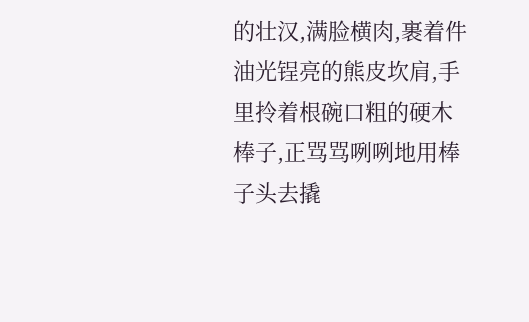的壮汉,满脸横肉,裹着件油光锃亮的熊皮坎肩,手里拎着根碗口粗的硬木棒子,正骂骂咧咧地用棒子头去撬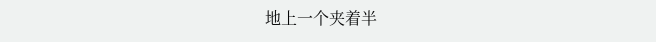地上一个夹着半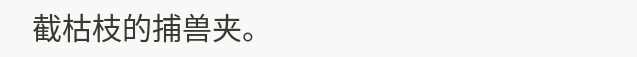截枯枝的捕兽夹。